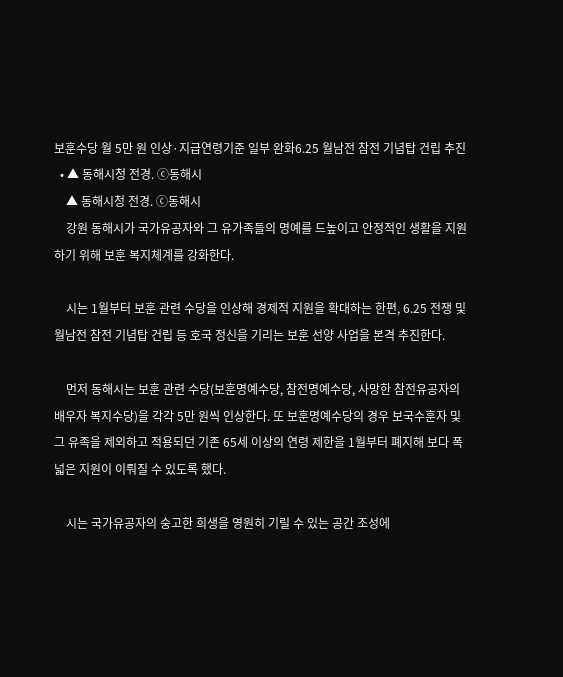보훈수당 월 5만 원 인상·지급연령기준 일부 완화6.25 월남전 참전 기념탑 건립 추진
  • ▲ 동해시청 전경. ⓒ동해시
    ▲ 동해시청 전경. ⓒ동해시
    강원 동해시가 국가유공자와 그 유가족들의 명예를 드높이고 안정적인 생활을 지원하기 위해 보훈 복지체계를 강화한다.

    시는 1월부터 보훈 관련 수당을 인상해 경제적 지원을 확대하는 한편, 6.25 전쟁 및 월남전 참전 기념탑 건립 등 호국 정신을 기리는 보훈 선양 사업을 본격 추진한다.

    먼저 동해시는 보훈 관련 수당(보훈명예수당, 참전명예수당, 사망한 참전유공자의 배우자 복지수당)을 각각 5만 원씩 인상한다. 또 보훈명예수당의 경우 보국수훈자 및 그 유족을 제외하고 적용되던 기존 65세 이상의 연령 제한을 1월부터 폐지해 보다 폭넓은 지원이 이뤄질 수 있도록 했다.

    시는 국가유공자의 숭고한 희생을 영원히 기릴 수 있는 공간 조성에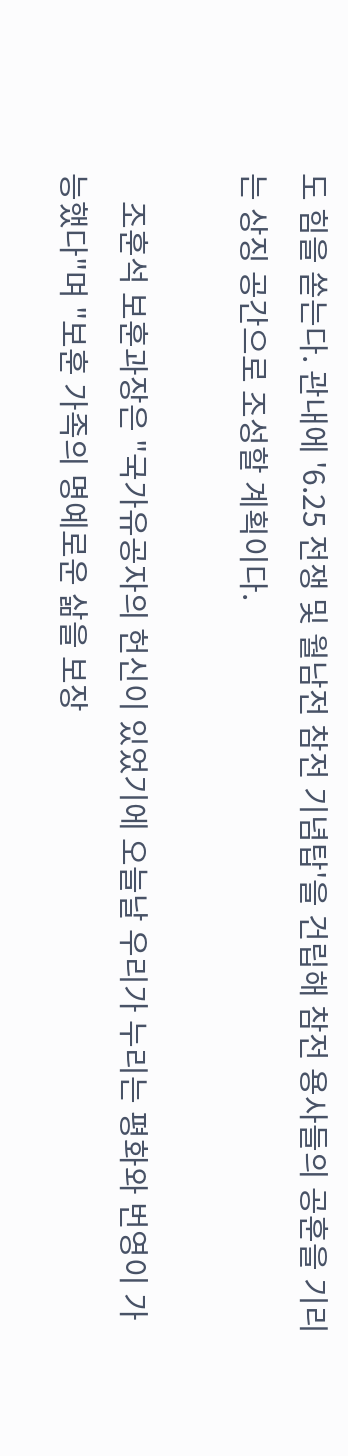도 힘을 쏟는다. 관내에 '6.25 전쟁 및 월남전 참전 기념탑'을 건립해 참전 용사들의 공훈을 기리는 상징 공간으로 조성할 계획이다.

    조훈석 보훈과장은 "국가유공자의 헌신이 있었기에 오늘날 우리가 누리는 평화와 번영이 가능했다"며 "보훈 가족의 명예로운 삶을 보장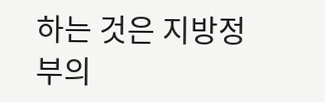하는 것은 지방정부의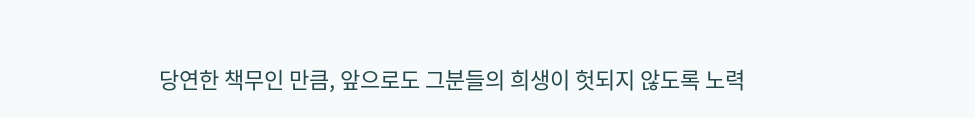당연한 책무인 만큼, 앞으로도 그분들의 희생이 헛되지 않도록 노력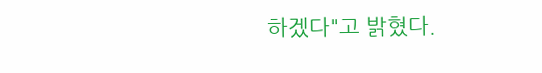하겠다"고 밝혔다.